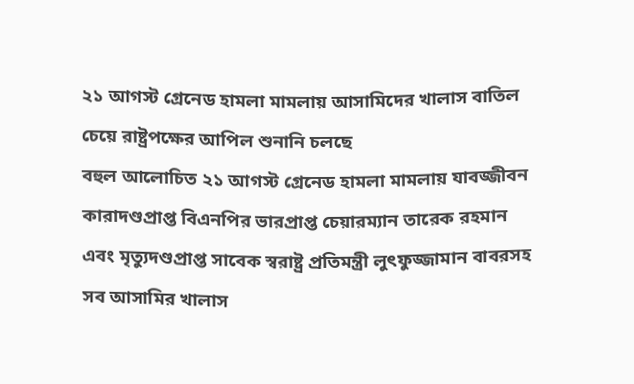২১ আগস্ট গ্রেনেড হামলা মামলায় আসামিদের খালাস বাতিল চেয়ে রাষ্ট্রপক্ষের আপিল শুনানি চলছে
বহুল আলোচিত ২১ আগস্ট গ্রেনেড হামলা মামলায় যাবজ্জীবন কারাদণ্ডপ্রাপ্ত বিএনপির ভারপ্রাপ্ত চেয়ারম্যান তারেক রহমান এবং মৃত্যুদণ্ডপ্রাপ্ত সাবেক স্বরাষ্ট্র প্রতিমন্ত্রী লুৎফুজ্জামান বাবরসহ সব আসামির খালাস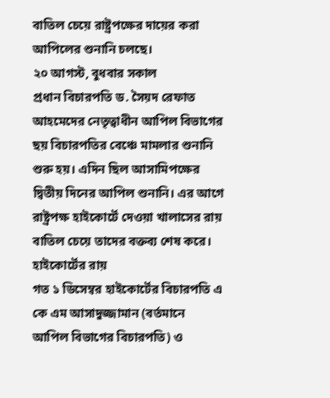বাতিল চেয়ে রাষ্ট্রপক্ষের দায়ের করা আপিলের শুনানি চলছে।
২০ আগস্ট, বুধবার সকাল
প্রধান বিচারপতি ড. সৈয়দ রেফাত আহমেদের নেতৃত্বাধীন আপিল বিভাগের ছয় বিচারপতির বেঞ্চে মামলার শুনানি শুরু হয়। এদিন ছিল আসামিপক্ষের দ্বিতীয় দিনের আপিল শুনানি। এর আগে রাষ্ট্রপক্ষ হাইকোর্টে দেওয়া খালাসের রায় বাতিল চেয়ে তাদের বক্তব্য শেষ করে।
হাইকোর্টের রায়
গত ১ ডিসেম্বর হাইকোর্টের বিচারপতি এ কে এম আসাদুজ্জামান (বর্তমানে আপিল বিভাগের বিচারপতি) ও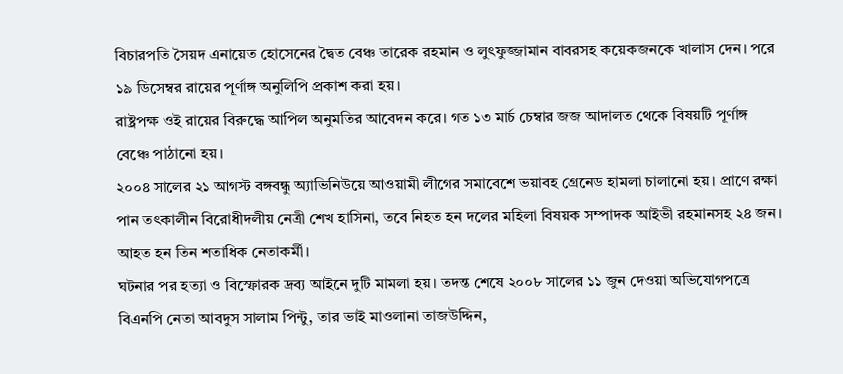বিচারপতি সৈয়দ এনায়েত হোসেনের দ্বৈত বেঞ্চ তারেক রহমান ও লুৎফুজ্জামান বাবরসহ কয়েকজনকে খালাস দেন। পরে ১৯ ডিসেম্বর রায়ের পূর্ণাঙ্গ অনুলিপি প্রকাশ করা হয়।
রাষ্ট্রপক্ষ ওই রায়ের বিরুদ্ধে আপিল অনুমতির আবেদন করে। গত ১৩ মার্চ চেম্বার জজ আদালত থেকে বিষয়টি পূর্ণাঙ্গ বেঞ্চে পাঠানো হয়।
২০০৪ সালের ২১ আগস্ট বঙ্গবন্ধু অ্যাভিনিউয়ে আওয়ামী লীগের সমাবেশে ভয়াবহ গ্রেনেড হামলা চালানো হয়। প্রাণে রক্ষা পান তৎকালীন বিরোধীদলীয় নেত্রী শেখ হাসিনা, তবে নিহত হন দলের মহিলা বিষয়ক সম্পাদক আইভী রহমানসহ ২৪ জন। আহত হন তিন শতাধিক নেতাকর্মী।
ঘটনার পর হত্যা ও বিস্ফোরক দ্রব্য আইনে দুটি মামলা হয়। তদন্ত শেষে ২০০৮ সালের ১১ জুন দেওয়া অভিযোগপত্রে বিএনপি নেতা আবদুস সালাম পিন্টু, তার ভাই মাওলানা তাজউদ্দিন,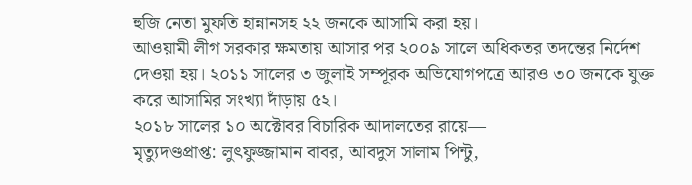হুজি নেতা মুফতি হান্নানসহ ২২ জনকে আসামি করা হয়।
আওয়ামী লীগ সরকার ক্ষমতায় আসার পর ২০০৯ সালে অধিকতর তদন্তের নির্দেশ দেওয়া হয়। ২০১১ সালের ৩ জুলাই সম্পূরক অভিযোগপত্রে আরও ৩০ জনকে যুক্ত করে আসামির সংখ্যা দাঁড়ায় ৫২।
২০১৮ সালের ১০ অক্টোবর বিচারিক আদালতের রায়ে—
মৃত্যুদণ্ডপ্রাপ্ত: লুৎফুজ্জামান বাবর, আবদুস সালাম পিন্টু,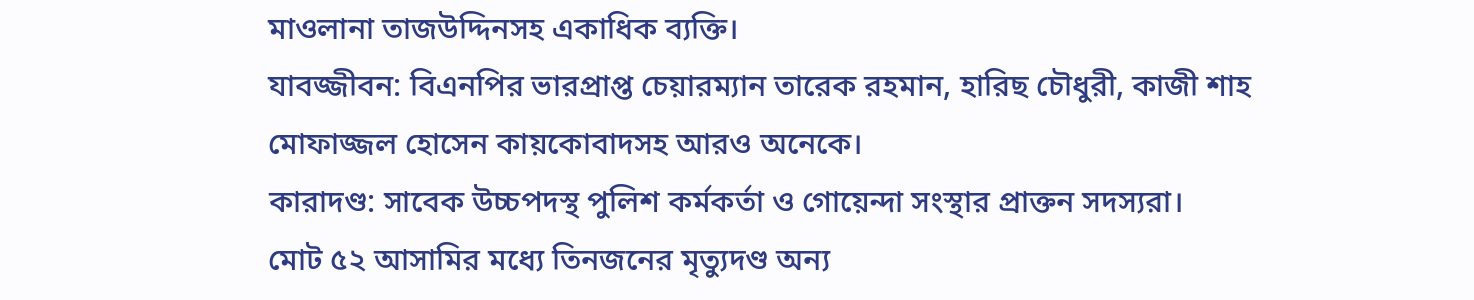মাওলানা তাজউদ্দিনসহ একাধিক ব্যক্তি।
যাবজ্জীবন: বিএনপির ভারপ্রাপ্ত চেয়ারম্যান তারেক রহমান, হারিছ চৌধুরী, কাজী শাহ মোফাজ্জল হোসেন কায়কোবাদসহ আরও অনেকে।
কারাদণ্ড: সাবেক উচ্চপদস্থ পুলিশ কর্মকর্তা ও গোয়েন্দা সংস্থার প্রাক্তন সদস্যরা।
মোট ৫২ আসামির মধ্যে তিনজনের মৃত্যুদণ্ড অন্য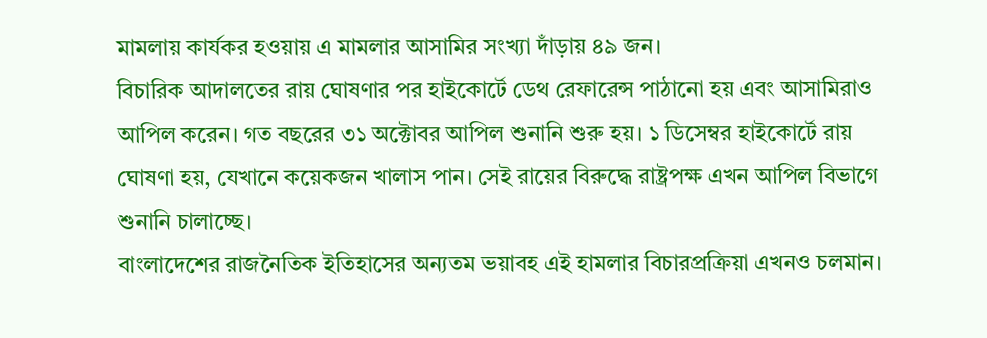মামলায় কার্যকর হওয়ায় এ মামলার আসামির সংখ্যা দাঁড়ায় ৪৯ জন।
বিচারিক আদালতের রায় ঘোষণার পর হাইকোর্টে ডেথ রেফারেন্স পাঠানো হয় এবং আসামিরাও আপিল করেন। গত বছরের ৩১ অক্টোবর আপিল শুনানি শুরু হয়। ১ ডিসেম্বর হাইকোর্টে রায় ঘোষণা হয়, যেখানে কয়েকজন খালাস পান। সেই রায়ের বিরুদ্ধে রাষ্ট্রপক্ষ এখন আপিল বিভাগে শুনানি চালাচ্ছে।
বাংলাদেশের রাজনৈতিক ইতিহাসের অন্যতম ভয়াবহ এই হামলার বিচারপ্রক্রিয়া এখনও চলমান।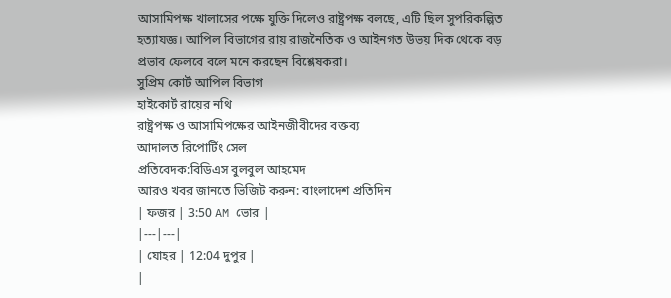আসামিপক্ষ খালাসের পক্ষে যুক্তি দিলেও রাষ্ট্রপক্ষ বলছে, এটি ছিল সুপরিকল্পিত হত্যাযজ্ঞ। আপিল বিভাগের রায় রাজনৈতিক ও আইনগত উভয় দিক থেকে বড় প্রভাব ফেলবে বলে মনে করছেন বিশ্লেষকরা।
সুপ্রিম কোর্ট আপিল বিভাগ
হাইকোর্ট রায়ের নথি
রাষ্ট্রপক্ষ ও আসামিপক্ষের আইনজীবীদের বক্তব্য
আদালত রিপোর্টিং সেল
প্রতিবেদক:বিডিএস বুলবুল আহমেদ
আরও খবর জানতে ভিজিট করুন: বাংলাদেশ প্রতিদিন
| ফজর | 3:50 AM ভোর |
|---|---|
| যোহর | 12:04 দুপুর |
|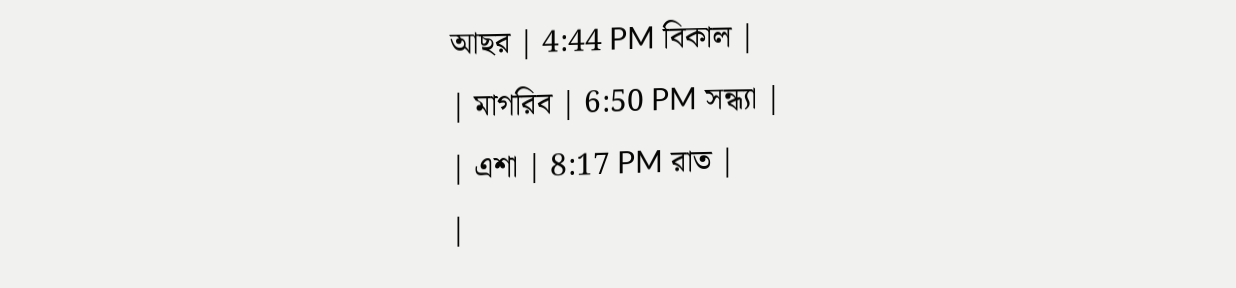আছর | 4:44 PM বিকাল |
| মাগরিব | 6:50 PM সন্ধ্যা |
| এশা | 8:17 PM রাত |
|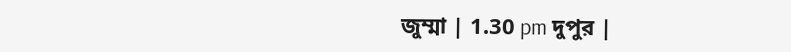জুম্মা | 1.30 pm দুপুর |